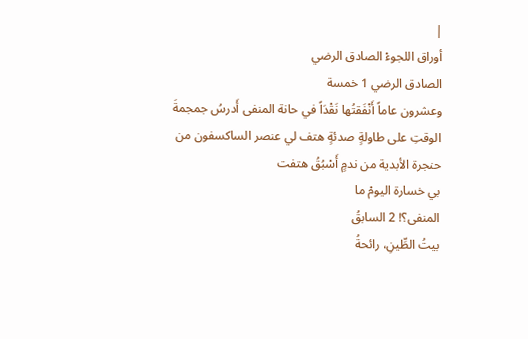|
أوراق اللجوءْ الصادق الرضي
الصادق الرضي 1 خمسة
وعشرون عاماً أَنْفَقتُها نَقْدَاً في حانة المنفى أَدرسُ جمجمةَ الوقتِ على طاولةٍ صدئةٍ هتف لي عنصر الساكسفون من حنجرة الأبدية من ندمٍ أَسْبُقُ هتفت
بي خسارة اليومْ ما
المنفى؟! 2 السابقُ
بيتُ الطِّينِ، رائحةُ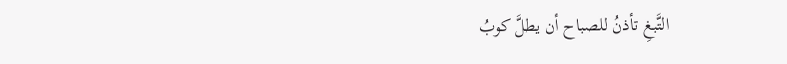التَّبغِ تأذنُ للصباح أن يطلَّ كوبُ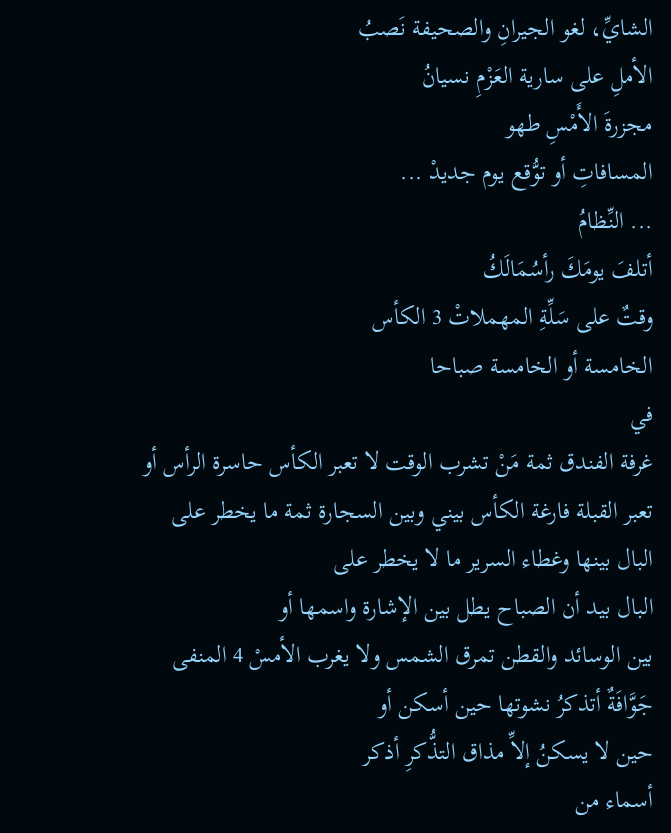الشايِّ، لغو الجيرانِ والصحيفة نَصبُ
الأملِ على سارية العَزْمِ نسيانُ
مجزرةَ الأَمْسِ طهو
المسافاتِ أو توُّقع يوم جديدْ ...
... النِّظامُ
أتلفَ يومَكَ رأسُمَالَكُ
وقتٌ على سَلِّةِ المهملاتْ 3 الكأس
الخامسة أو الخامسة صباحا
في
غرفة الفندق ثمة مَنْ تشرب الوقت لا تعبر الكأس حاسرة الرأس أو
تعبر القبلة فارغة الكأس بيني وبين السجارة ثمة ما يخطر على البال بينها وغطاء السرير ما لا يخطر على
البال بيد أن الصباح يطل بين الإشارة واسمها أو
بين الوسائد والقطن تمرق الشمس ولا يغرب الأمسْ 4 المنفى
جَوَّافَةٌ أتذكرُ نشوتها حين أسكن أو
حين لا يسكنُ إلاِّ مذاق التذُّكرِ أذكر
أسماء من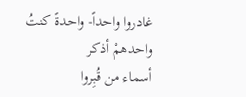غادروا واحداً- واحدةً كنتُ
واحدهمْ أذكر
أسماء من قُبِروا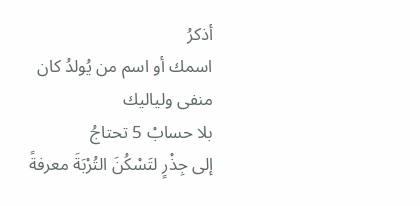أذكرُ
اسمك أو اسم من يُولدُ كان
منفى ولياليك
بلا حسابْ 5 تحتاجُ
إلى جِذْرٍ لتَسْكُنَ التُرْبَةَ معرفةً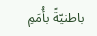باطنيّةً بأُمَمِ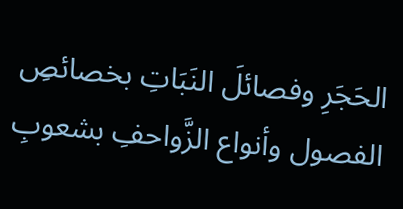الحَجَرِ وفصائلَ النَبَاتِ بخصائصِ
الفصول وأنواع الزَّواحفِ بشعوبِ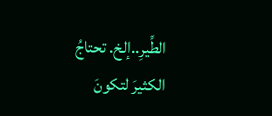الطِّيرِ..إلخ. تحتاجُ
الكثيرَ لتكونَ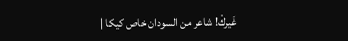غَيركْ! شاعر من السودان خاص كيكا |